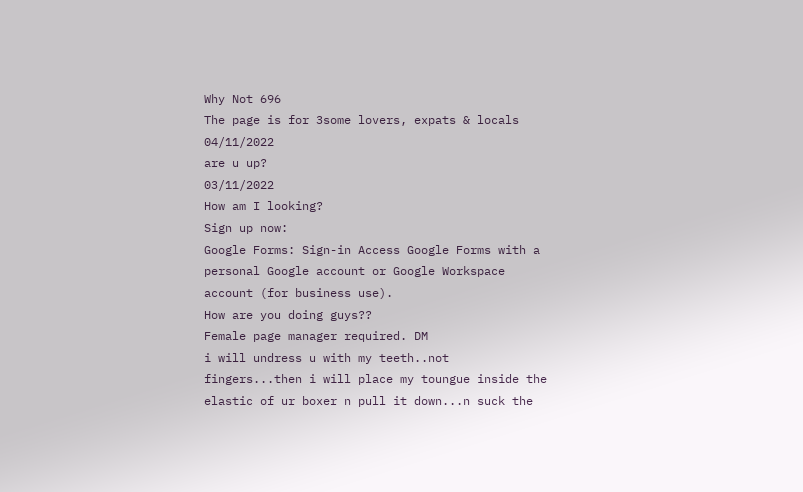Why Not 696
The page is for 3some lovers, expats & locals
04/11/2022
are u up?
03/11/2022
How am I looking?
Sign up now:
Google Forms: Sign-in Access Google Forms with a personal Google account or Google Workspace account (for business use).
How are you doing guys??
Female page manager required. DM
i will undress u with my teeth..not fingers...then i will place my toungue inside the elastic of ur boxer n pull it down...n suck the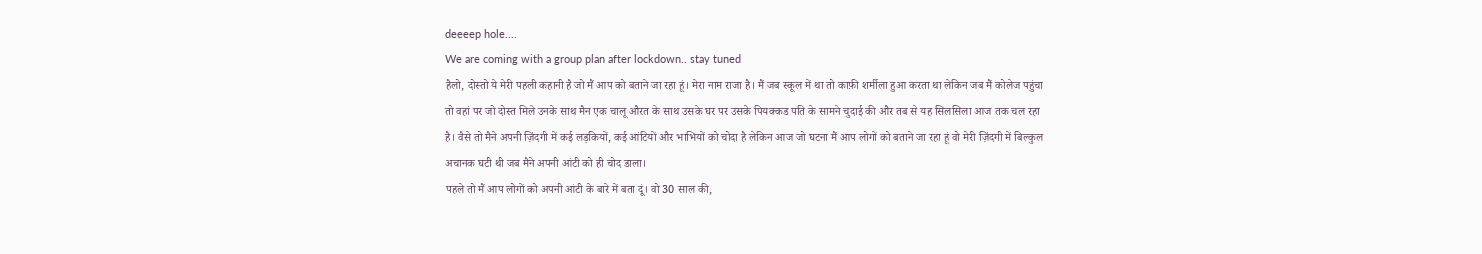deeeep hole....
We are coming with a group plan after lockdown.. stay tuned
हैलो, दोस्तो ये मेरी पहली कहानी है जो मैं आप को बताने जा रहा हूं। मेरा नाम राजा है। मैं जब स्कूल में था तो काफ़ी शर्मीला हुआ करता था लेकिन जब मैं कोलेज पहुंचा तो वहां पर जो दोस्त मिले उनके साथ मैन एक चालू औरत के साथ उसके घर पर उसके पियक्कड पति के सामने चुदाई की और तब से यह सिलसिला आज तक चल रहा है। वैसे तो मैने अपनी ज़िंदगी में कई लड़कियों, कई आंटियों और भाभियों को चोदा है लेकिन आज जो घटना मैं आप लोगों को बताने जा रहा हूं वो मेरी ज़िंदगी में बिल्कुल अचानक घटी थी जब मैने अपनी आंटी को ही चोद डाला।
पहले तो मैं आप लोगों को अपनी आंटी के बारे में बता दूं। वो 30 साल की,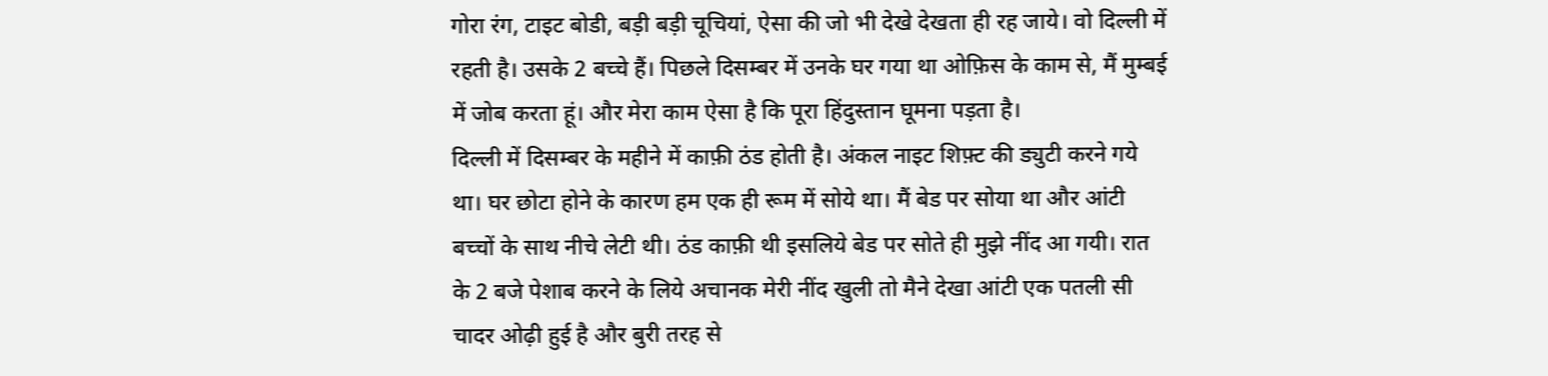गोरा रंग, टाइट बोडी, बड़ी बड़ी चूचियां, ऐसा की जो भी देखे देखता ही रह जाये। वो दिल्ली में रहती है। उसके 2 बच्चे हैं। पिछले दिसम्बर में उनके घर गया था ओफ़िस के काम से, मैं मुम्बई में जोब करता हूं। और मेरा काम ऐसा है कि पूरा हिंदुस्तान घूमना पड़ता है।
दिल्ली में दिसम्बर के महीने में काफ़ी ठंड होती है। अंकल नाइट शिफ़्ट की ड्युटी करने गये था। घर छोटा होने के कारण हम एक ही रूम में सोये था। मैं बेड पर सोया था और आंटी बच्चों के साथ नीचे लेटी थी। ठंड काफ़ी थी इसलिये बेड पर सोते ही मुझे नींद आ गयी। रात के 2 बजे पेशाब करने के लिये अचानक मेरी नींद खुली तो मैने देखा आंटी एक पतली सी चादर ओढ़ी हुई है और बुरी तरह से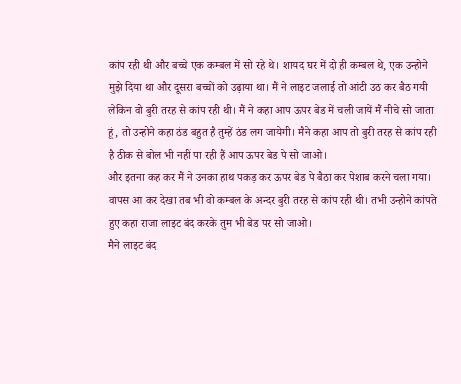कांप रही थी और बच्चे एक कम्बल में सो रहे थे। शायद घर में दो ही कम्बल थे, एक उन्होने मुझे दिया था और दूसरा बच्चों को उढ़ाया था। मैं ने लाइट जलाई तो आंटी उठ कर बैठ गयी लेकिन वो बुरी तरह से कांप रही थी। मैं ने कहा आप ऊपर बेड में चली जायें मैं नीचे सो जाता हूं, तो उन्होने कहा ठंड बहुत है तुम्हें ठंड लग जायेगी। मैने कहा आप तो बुरी तरह से कांप रही है ठीक से बोल भी नहीं पा रही हैं आप ऊपर बेड पे सो जाओ।
और इतना कह कर मैं ने उनका हाथ पकड़ कर ऊपर बेड पे बैठा कर पेशाब करने चला गया। वापस आ कर देखा तब भी वो कम्बल के अन्दर बुरी तरह से कांप रही थी। तभी उन्होने कांपते हुए कहा राजा लाइट बंद करके तुम भी बेड पर सो जाओ।
मैने लाइट बंद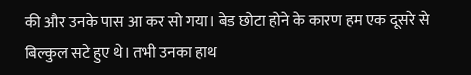की और उनके पास आ कर सो गया। बेड छोटा होने के कारण हम एक दूसरे से बिल्कुल सटे हुए थे। तभी उनका हाथ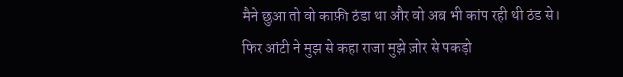मैने छुआ तो वो काफ़ी ठंडा था और वो अब भी कांप रही थी ठंड से।
फिर आंटी ने मुझ से कहा राजा मुझे ज़ोर से पकड़ो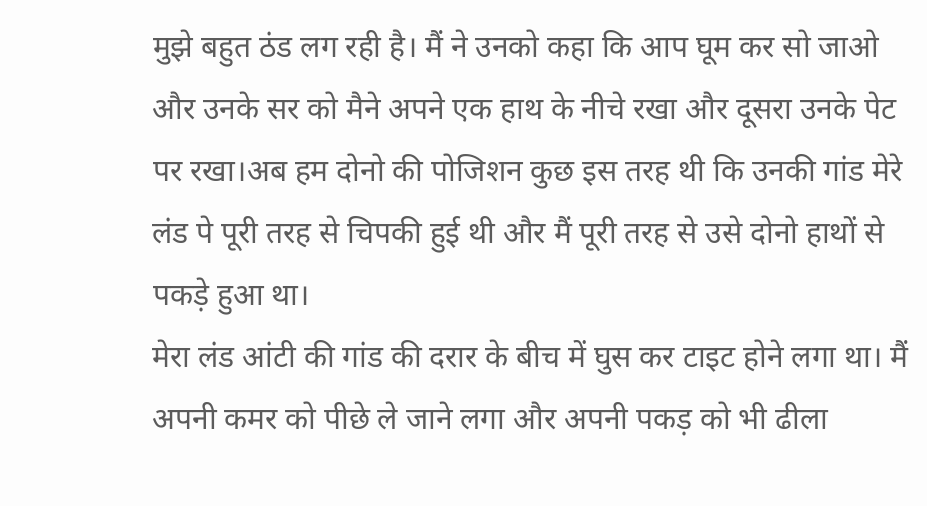मुझे बहुत ठंड लग रही है। मैं ने उनको कहा कि आप घूम कर सो जाओ और उनके सर को मैने अपने एक हाथ के नीचे रखा और दूसरा उनके पेट पर रखा।अब हम दोनो की पोजिशन कुछ इस तरह थी कि उनकी गांड मेरे लंड पे पूरी तरह से चिपकी हुई थी और मैं पूरी तरह से उसे दोनो हाथों से पकड़े हुआ था।
मेरा लंड आंटी की गांड की दरार के बीच में घुस कर टाइट होने लगा था। मैं अपनी कमर को पीछे ले जाने लगा और अपनी पकड़ को भी ढीला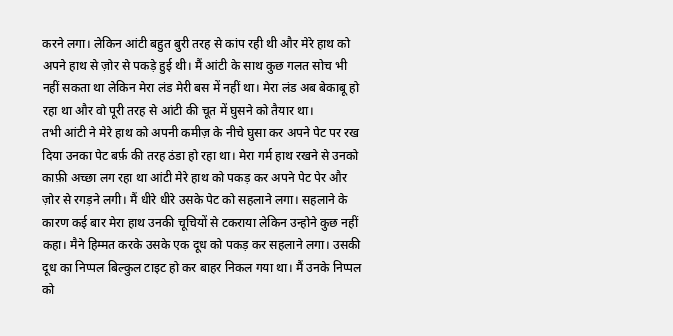करने लगा। लेकिन आंटी बहुत बुरी तरह से कांप रही थी और मेरे हाथ को अपने हाथ से ज़ोर से पकड़े हुई थी। मैं आंटी के साथ कुछ गलत सोच भी नहीं सकता था लेकिन मेरा लंड मेरी बस में नहीं था। मेरा लंड अब बेकाबू हो रहा था और वो पूरी तरह से आंटी की चूत में घुसने को तैयार था।
तभी आंटी ने मेरे हाथ को अपनी कमीज़ के नीचे घुसा कर अपने पेट पर रख दिया उनका पेट बर्फ़ की तरह ठंडा हो रहा था। मेरा गर्म हाथ रखने से उनको काफ़ी अच्छा लग रहा था आंटी मेरे हाथ को पकड़ कर अपने पेट पेर और ज़ोर से रगड़ने लगी। मैं धीरे धीरे उसके पेट को सहलाने लगा। सहलाने के कारण कई बार मेरा हाथ उनकी चूचियों से टकराया लेकिन उन्होने कुछ नहीं कहा। मैने हिम्मत करके उसके एक दूध को पकड़ कर सहलाने लगा। उसकी दूध का निप्पल बिल्कुल टाइट हो कर बाहर निकल गया था। मैं उनके निप्पल को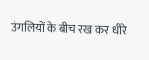उंगलियों के बीच रख कर धीरे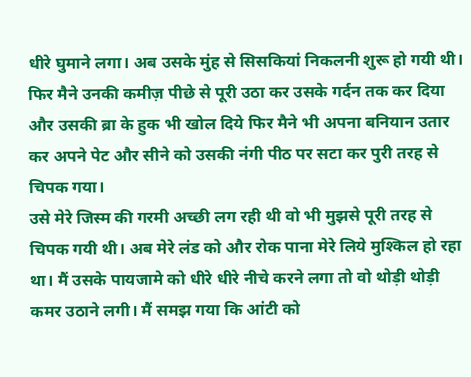धीरे घुमाने लगा। अब उसके मुंह से सिसकियां निकलनी शुरू हो गयी थी।
फिर मैने उनकी कमीज़ पीछे से पूरी उठा कर उसके गर्दन तक कर दिया और उसकी ब्रा के हुक भी खोल दिये फिर मैने भी अपना बनियान उतार कर अपने पेट और सीने को उसकी नंगी पीठ पर सटा कर पुरी तरह से चिपक गया।
उसे मेरे जिस्म की गरमी अच्छी लग रही थी वो भी मुझसे पूरी तरह से चिपक गयी थी। अब मेरे लंड को और रोक पाना मेरे लिये मुश्किल हो रहा था। मैं उसके पायजामे को धीरे धीरे नीचे करने लगा तो वो थोड़ी थोड़ी कमर उठाने लगी। मैं समझ गया कि आंटी को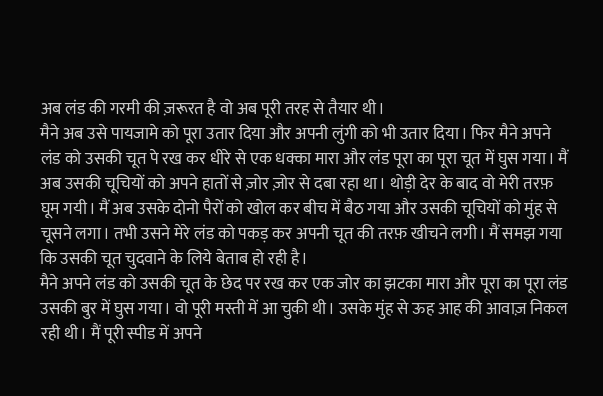अब लंड की गरमी की ज़रूरत है वो अब पूरी तरह से तैयार थी।
मैने अब उसे पायजामे को पूरा उतार दिया और अपनी लुंगी को भी उतार दिया। फिर मैने अपने लंड को उसकी चूत पे रख कर धीरे से एक धक्का मारा और लंड पूरा का पूरा चूत में घुस गया। मैं अब उसकी चूचियों को अपने हातों से ज़ोर ज़ोर से दबा रहा था। थोड़ी देर के बाद वो मेरी तरफ़ घूम गयी। मैं अब उसके दोनो पैरों को खोल कर बीच में बैठ गया और उसकी चूचियों को मुंह से चूसने लगा। तभी उसने मेरे लंड को पकड़ कर अपनी चूत की तरफ़ खीचने लगी। मैं समझ गया कि उसकी चूत चुदवाने के लिये बेताब हो रही है।
मैने अपने लंड को उसकी चूत के छेद पर रख कर एक जोर का झटका मारा और पूरा का पूरा लंड उसकी बुर में घुस गया। वो पूरी मस्ती में आ चुकी थी। उसके मुंह से ऊह आह की आवाज़ निकल रही थी। मैं पूरी स्पीड में अपने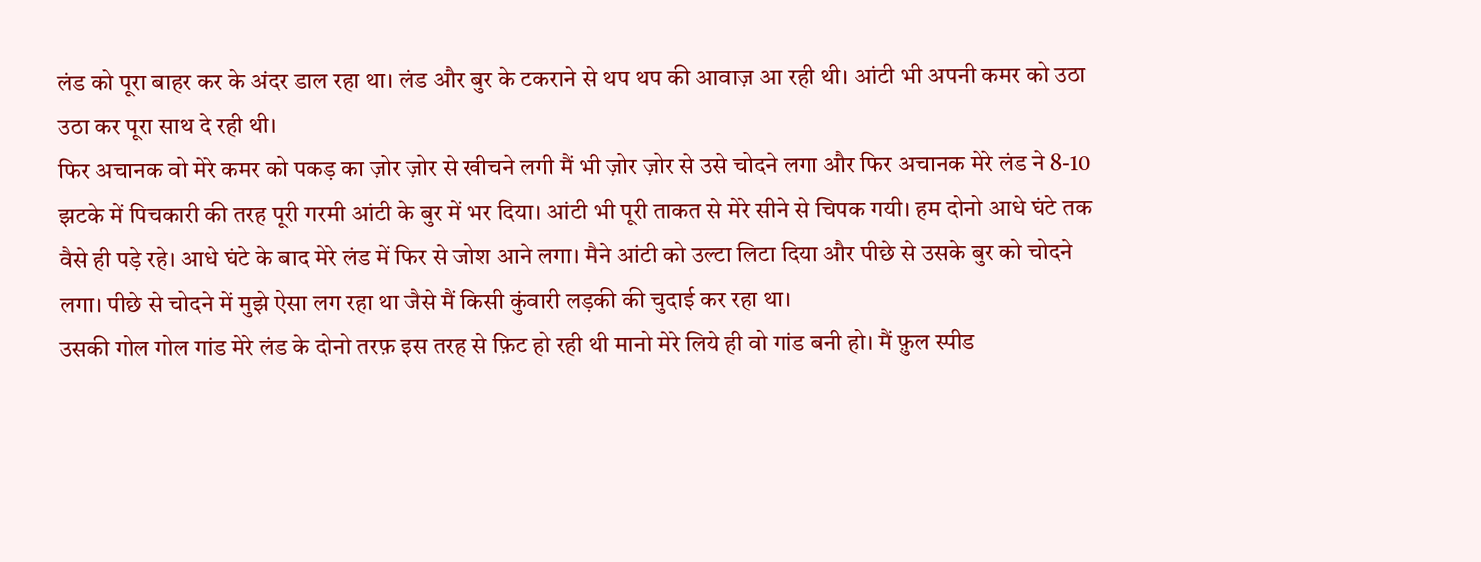लंड को पूरा बाहर कर के अंदर डाल रहा था। लंड और बुर के टकराने से थप थप की आवाज़ आ रही थी। आंटी भी अपनी कमर को उठा उठा कर पूरा साथ दे रही थी।
फिर अचानक वो मेरे कमर को पकड़ का ज़ोर ज़ोर से खीचने लगी मैं भी ज़ोर ज़ोर से उसे चोदने लगा और फिर अचानक मेरे लंड ने 8-10 झटके में पिचकारी की तरह पूरी गरमी आंटी के बुर में भर दिया। आंटी भी पूरी ताकत से मेरे सीने से चिपक गयी। हम दोनो आधे घंटे तक वैसे ही पड़े रहे। आधे घंटे के बाद मेरे लंड में फिर से जोश आने लगा। मैने आंटी को उल्टा लिटा दिया और पीछे से उसके बुर को चोदने लगा। पीछे से चोदने में मुझे ऐसा लग रहा था जैसे मैं किसी कुंवारी लड़की की चुदाई कर रहा था।
उसकी गोल गोल गांड मेरे लंड के दोनो तरफ़ इस तरह से फ़िट हो रही थी मानो मेरे लिये ही वो गांड बनी हो। मैं फ़ुल स्पीड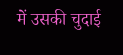में उसकी चुदाई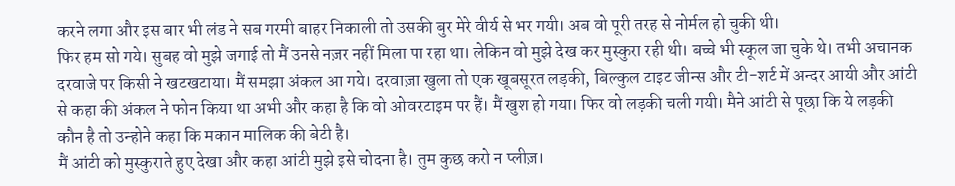करने लगा और इस बार भी लंड ने सब गरमी बाहर निकाली तो उसकी बुर मेरे वीर्य से भर गयी। अब वो पूरी तरह से नोर्मल हो चुकी थी।
फिर हम सो गये। सुबह वो मुझे जगाई तो मैं उनसे नज़र नहीं मिला पा रहा था। लेकिन वो मुझे देख कर मुस्कुरा रही थी। बच्चे भी स्कूल जा चुके थे। तभी अचानक दरवाजे पर किसी ने खटखटाया। मैं समझा अंकल आ गये। दरवाज़ा खुला तो एक खूबसूरत लड़की, बिल्कुल टाइट जीन्स और टी-शर्ट में अन्दर आयी और आंटी से कहा की अंकल ने फोन किया था अभी और कहा है कि वो ओवरटाइम पर हैं। मैं खुश हो गया। फिर वो लड़की चली गयी। मैने आंटी से पूछा कि ये लड़की कौन है तो उन्होने कहा कि मकान मालिक की बेटी है।
मैं आंटी को मुस्कुराते हुए देखा और कहा आंटी मुझे इसे चोदना है। तुम कुछ करो न प्लीज़।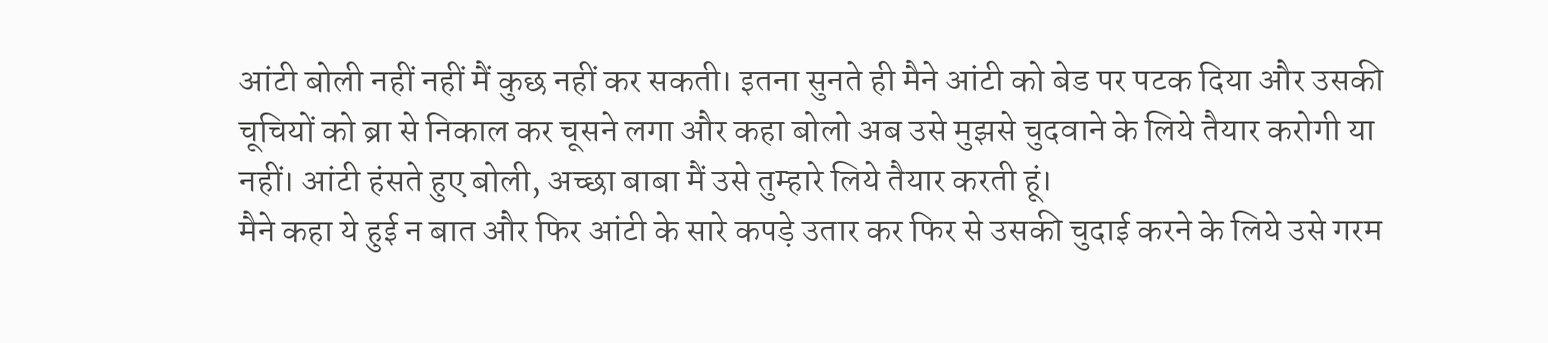आंटी बोली नहीं नहीं मैं कुछ नहीं कर सकती। इतना सुनते ही मैने आंटी को बेड पर पटक दिया और उसकी चूचियों को ब्रा से निकाल कर चूसने लगा और कहा बोलो अब उसे मुझसे चुदवाने के लिये तैयार करोगी या नहीं। आंटी हंसते हुए बोली, अच्छा बाबा मैं उसे तुम्हारे लिये तैयार करती हूं।
मैने कहा ये हुई न बात और फिर आंटी के सारे कपड़े उतार कर फिर से उसकी चुदाई करने के लिये उसे गरम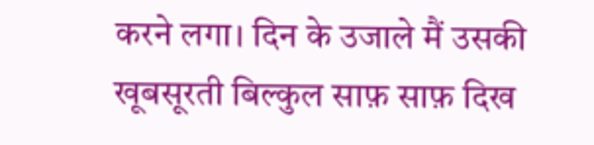करने लगा। दिन के उजाले मैं उसकी खूबसूरती बिल्कुल साफ़ साफ़ दिख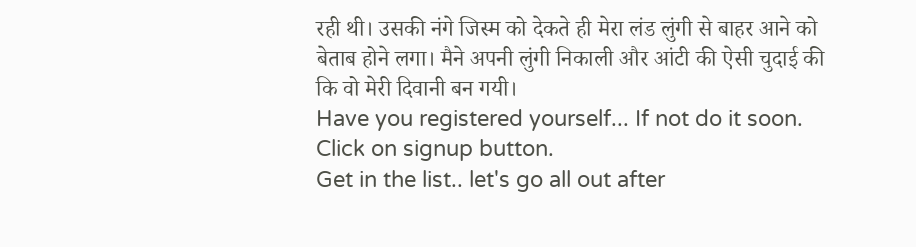रही थी। उसकी नंगे जिस्म को देकते ही मेरा लंड लुंगी से बाहर आने को बेताब होने लगा। मैने अपनी लुंगी निकाली और आंटी की ऐसी चुदाई की कि वो मेरी दिवानी बन गयी।
Have you registered yourself... If not do it soon.
Click on signup button.
Get in the list.. let's go all out after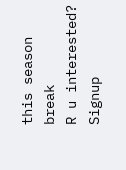this season break
R u interested? Signup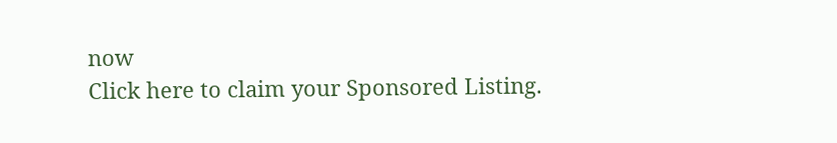now
Click here to claim your Sponsored Listing.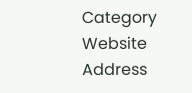Category
Website
Address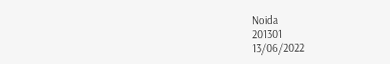Noida
201301
13/06/2022